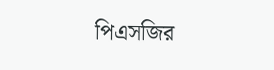পিএসজির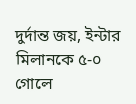দুর্দান্ত জয়, ইন্টার মিলানকে ৫-০ গোলে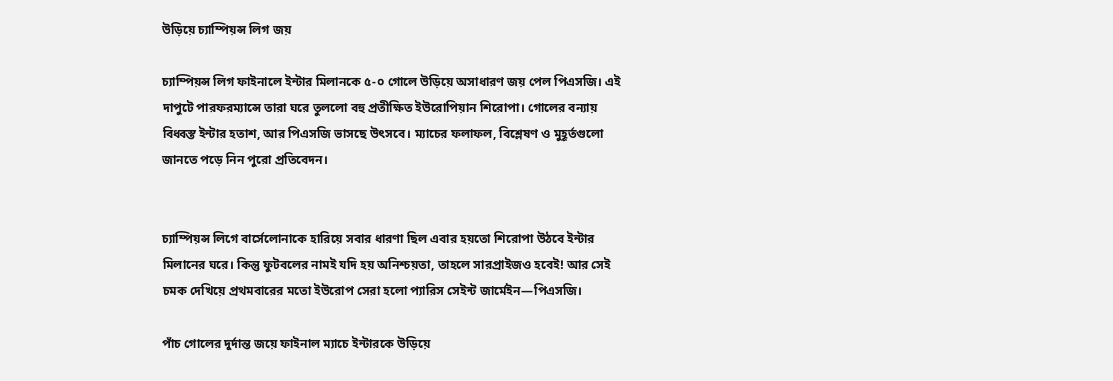উড়িয়ে চ্যাম্পিয়ন্স লিগ জয়

চ্যাম্পিয়ন্স লিগ ফাইনালে ইন্টার মিলানকে ৫-০ গোলে উড়িয়ে অসাধারণ জয় পেল পিএসজি। এই দাপুটে পারফরম্যান্সে তারা ঘরে তুললো বহু প্রতীক্ষিত ইউরোপিয়ান শিরোপা। গোলের বন্যায় বিধ্বস্ত ইন্টার হতাশ, আর পিএসজি ভাসছে উৎসবে। ম্যাচের ফলাফল, বিশ্লেষণ ও মুহূর্তগুলো জানতে পড়ে নিন পুরো প্রতিবেদন।


চ্যাম্পিয়ন্স লিগে বার্সেলোনাকে হারিয়ে সবার ধারণা ছিল এবার হয়তো শিরোপা উঠবে ইন্টার মিলানের ঘরে। কিন্তু ফুটবলের নামই যদি হয় অনিশ্চয়তা, তাহলে সারপ্রাইজও হবেই! আর সেই চমক দেখিয়ে প্রথমবারের মতো ইউরোপ সেরা হলো প্যারিস সেইন্ট জার্মেইন—পিএসজি।

পাঁচ গোলের দুর্দান্ত জয়ে ফাইনাল ম্যাচে ইন্টারকে উড়িয়ে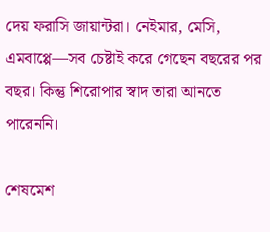দেয় ফরাসি জায়ান্টরা। নেইমার, মেসি, এমবাপ্পে—সব চেষ্টাই করে গেছেন বছরের পর বছর। কিন্তু শিরোপার স্বাদ তারা আনতে পারেননি।

শেষমেশ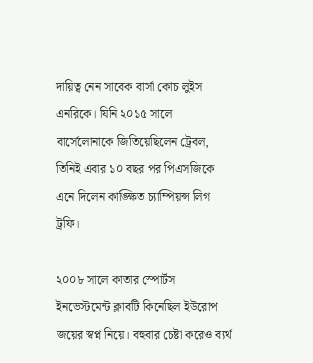দায়িত্ব নেন সাবেক বার্সা কোচ লুইস এনরিকে। যিনি ২০১৫ সালে বার্সেলোনাকে জিতিয়েছিলেন ট্রেবল, তিনিই এবার ১০ বছর পর পিএসজিকে এনে দিলেন কাঙ্ক্ষিত চ্যাম্পিয়ন্স লিগ ট্রফি।

২০০৮ সালে কাতার স্পোর্টস ইনভেস্টমেন্ট ক্লাবটি কিনেছিল ইউরোপ জয়ের স্বপ্ন নিয়ে। বহুবার চেষ্টা করেও ব্যর্থ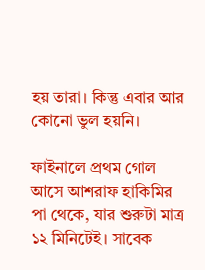হয় তারা। কিন্তু এবার আর কোনো ভুল হয়নি।

ফাইনালে প্রথম গোল আসে আশরাফ হাকিমির পা থেকে, যার শুরুটা মাত্র ১২ মিনিটেই। সাবেক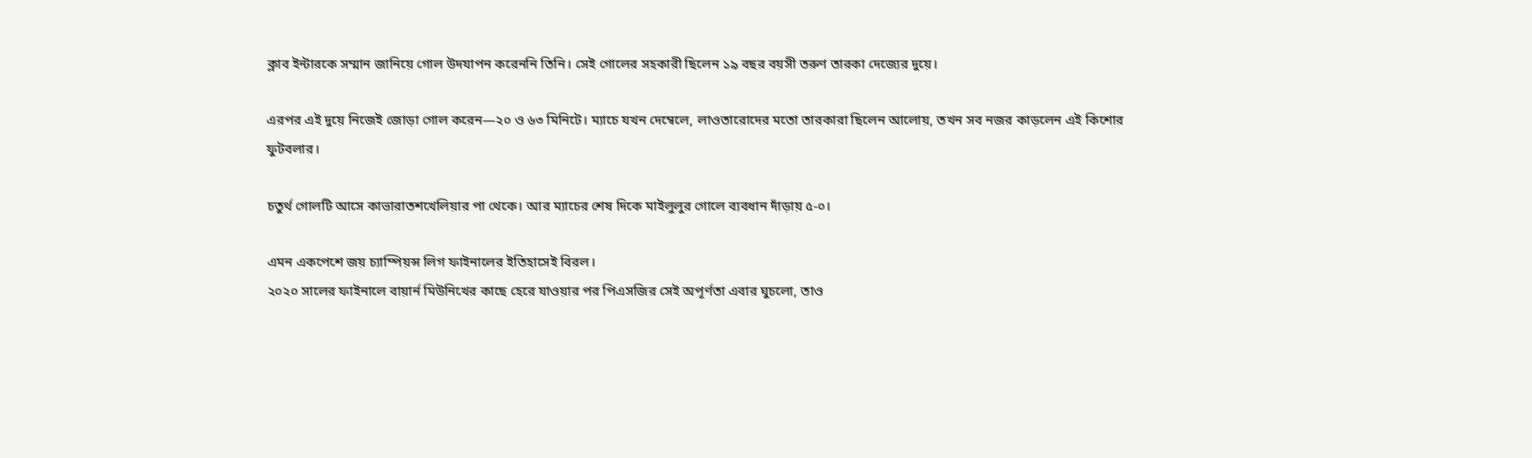ক্লাব ইন্টারকে সম্মান জানিয়ে গোল উদযাপন করেননি তিনি। সেই গোলের সহকারী ছিলেন ১৯ বছর বয়সী তরুণ তারকা দেজ্যের দুয়ে।

এরপর এই দুয়ে নিজেই জোড়া গোল করেন—২০ ও ৬৩ মিনিটে। ম্যাচে যখন দেম্বেলে, লাওতারোদের মতো তারকারা ছিলেন আলোয়, তখন সব নজর কাড়লেন এই কিশোর ফুটবলার।

চতুর্থ গোলটি আসে কাভারাতশখেলিয়ার পা থেকে। আর ম্যাচের শেষ দিকে মাইলুলুর গোলে ব্যবধান দাঁড়ায় ৫-০।

এমন একপেশে জয় চ্যাম্পিয়ন্স লিগ ফাইনালের ইতিহাসেই বিরল।
২০২০ সালের ফাইনালে বায়ার্ন মিউনিখের কাছে হেরে যাওয়ার পর পিএসজির সেই অপূর্ণতা এবার ঘুচলো, তাও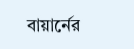বায়ার্নের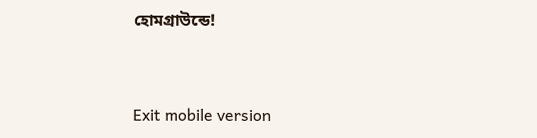হোমগ্রাউন্ডে!


Exit mobile version